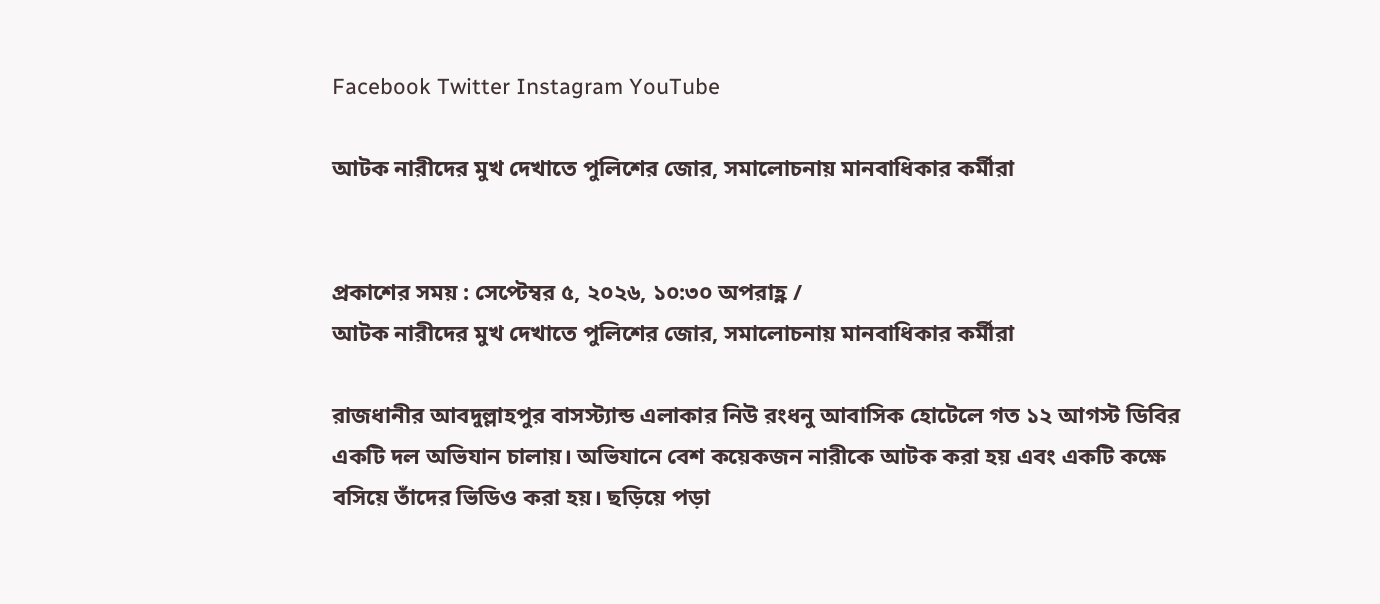Facebook Twitter Instagram YouTube

আটক নারীদের মুখ দেখাতে পুলিশের জোর, সমালোচনায় মানবাধিকার কর্মীরা


প্রকাশের সময় : সেপ্টেম্বর ৫, ২০২৬, ১০:৩০ অপরাহ্ণ /
আটক নারীদের মুখ দেখাতে পুলিশের জোর, সমালোচনায় মানবাধিকার কর্মীরা

রাজধানীর আবদুল্লাহপুর বাসস্ট্যান্ড এলাকার নিউ রংধনু আবাসিক হোটেলে গত ১২ আগস্ট ডিবির একটি দল অভিযান চালায়। অভিযানে বেশ কয়েকজন নারীকে আটক করা হয় এবং একটি কক্ষে বসিয়ে তাঁদের ভিডিও করা হয়। ছড়িয়ে পড়া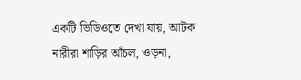একটি ভিডিওতে দেখা যায়, আটক নারীরা শাড়ির আঁচল, ওড়না,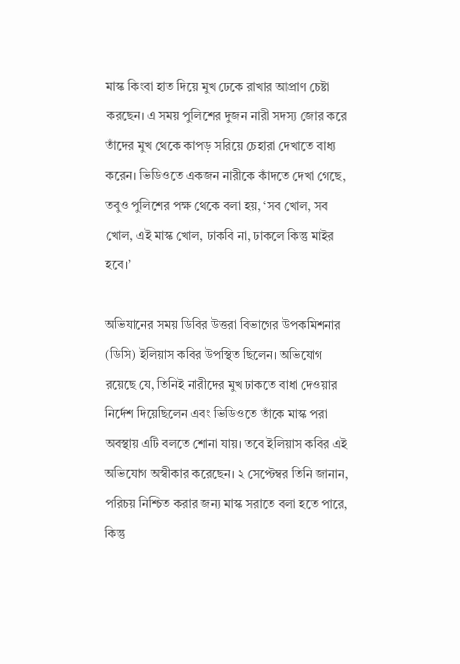মাস্ক কিংবা হাত দিয়ে মুখ ঢেকে রাখার আপ্রাণ চেষ্টা করছেন। এ সময় পুলিশের দুজন নারী সদস্য জোর করে তাঁদের মুখ থেকে কাপড় সরিয়ে চেহারা দেখাতে বাধ্য করেন। ভিডিওতে একজন নারীকে কাঁদতে দেখা গেছে, তবুও পুলিশের পক্ষ থেকে বলা হয়, ‘সব খোল, সব খোল, এই মাস্ক খোল, ঢাকবি না, ঢাকলে কিন্তু মাইর হবে।’

অভিযানের সময় ডিবির উত্তরা বিভাগের উপকমিশনার (ডিসি) ইলিয়াস কবির উপস্থিত ছিলেন। অভিযোগ রয়েছে যে, তিনিই নারীদের মুখ ঢাকতে বাধা দেওয়ার নির্দেশ দিয়েছিলেন এবং ভিডিওতে তাঁকে মাস্ক পরা অবস্থায় এটি বলতে শোনা যায়। তবে ইলিয়াস কবির এই অভিযোগ অস্বীকার করেছেন। ২ সেপ্টেম্বর তিনি জানান, পরিচয় নিশ্চিত করার জন্য মাস্ক সরাতে বলা হতে পারে, কিন্তু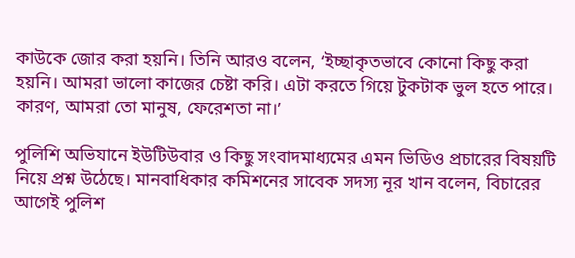কাউকে জোর করা হয়নি। তিনি আরও বলেন, ‘ইচ্ছাকৃতভাবে কোনো কিছু করা হয়নি। আমরা ভালো কাজের চেষ্টা করি। এটা করতে গিয়ে টুকটাক ভুল হতে পারে। কারণ, আমরা তো মানুষ, ফেরেশতা না।’

পুলিশি অভিযানে ইউটিউবার ও কিছু সংবাদমাধ্যমের এমন ভিডিও প্রচারের বিষয়টি নিয়ে প্রশ্ন উঠেছে। মানবাধিকার কমিশনের সাবেক সদস্য নূর খান বলেন, বিচারের আগেই পুলিশ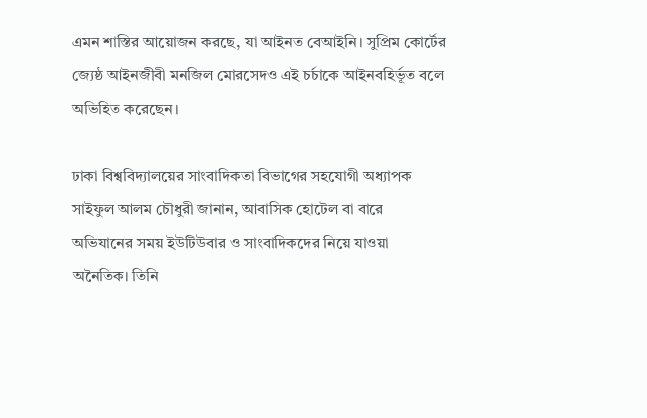এমন শাস্তির আয়োজন করছে, যা আইনত বেআইনি। সুপ্রিম কোর্টের জ্যেষ্ঠ আইনজীবী মনজিল মোরসেদও এই চর্চাকে আইনবহির্ভূত বলে অভিহিত করেছেন।

ঢাকা বিশ্ববিদ্যালয়ের সাংবাদিকতা বিভাগের সহযোগী অধ্যাপক সাইফুল আলম চৌধুরী জানান, আবাসিক হোটেল বা বারে অভিযানের সময় ইউটিউবার ও সাংবাদিকদের নিয়ে যাওয়া অনৈতিক। তিনি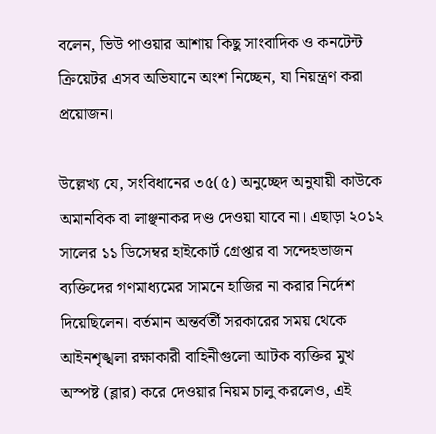বলেন, ভিউ পাওয়ার আশায় কিছু সাংবাদিক ও কনটেন্ট ক্রিয়েটর এসব অভিযানে অংশ নিচ্ছেন, যা নিয়ন্ত্রণ করা প্রয়োজন।

উল্লেখ্য যে, সংবিধানের ৩৫(৫) অনুচ্ছেদ অনুযায়ী কাউকে অমানবিক বা লাঞ্ছনাকর দণ্ড দেওয়া যাবে না। এছাড়া ২০১২ সালের ১১ ডিসেম্বর হাইকোর্ট গ্রেপ্তার বা সন্দেহভাজন ব্যক্তিদের গণমাধ্যমের সামনে হাজির না করার নির্দেশ দিয়েছিলেন। বর্তমান অন্তর্বর্তী সরকারের সময় থেকে আইনশৃঙ্খলা রক্ষাকারী বাহিনীগুলো আটক ব্যক্তির মুখ অস্পষ্ট (ব্লার) করে দেওয়ার নিয়ম চালু করলেও, এই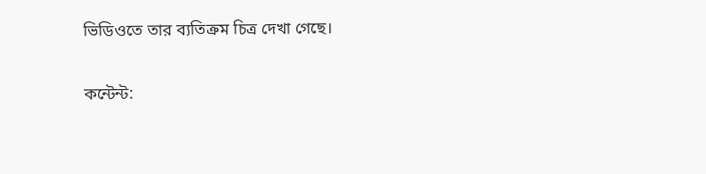ভিডিওতে তার ব্যতিক্রম চিত্র দেখা গেছে।

কন্টেন্ট: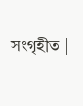সংগৃহীত |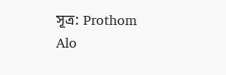সূত্র: Prothom Alo